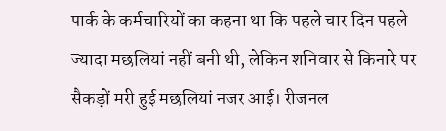पार्क के कर्मचारियों का कहना था कि पहले चार दिन पहले ज्यादा मछलियां नहीं बनी थी, लेकिन शनिवार से किनारे पर सैकड़ों मरी हुई मछलियां नजर आई। रीजनल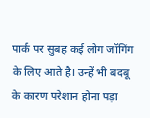पार्क पर सुबह कई लोग जॉगिंग के लिए आते है। उन्हें भी बदबू के कारण परेशान होना पड़ा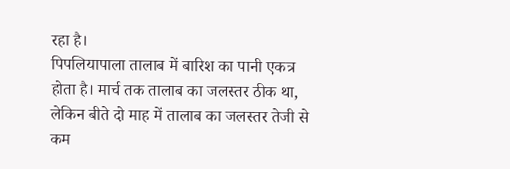रहा है।
पिपलियापाला तालाब में बारिश का पानी एकत्र होता है। मार्च तक तालाब का जलस्तर ठीक था, लेकिन बीते दो माह में तालाब का जलस्तर तेजी से कम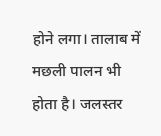होने लगा। तालाब में मछली पालन भी होता है। जलस्तर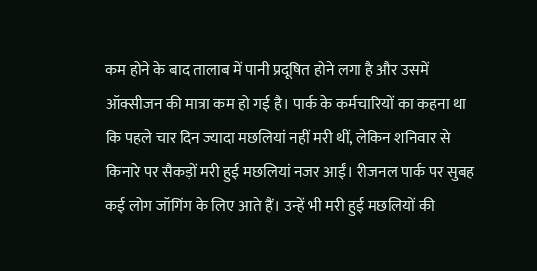कम होने के बाद तालाब में पानी प्रदूषित होने लगा है और उसमें ऑक्सीजन की मात्रा कम हो गई है। पार्क के कर्मचारियों का कहना था कि पहले चार दिन ज्यादा मछलियां नहीं मरी थीं, लेकिन शनिवार से किनारे पर सैकड़ों मरी हुई मछलियां नजर आईं। रीजनल पार्क पर सुबह कई लोग जॉगिंग के लिए आते हैं। उन्हें भी मरी हुई मछलियों की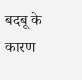बदबू के कारण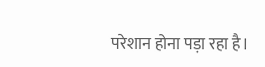परेशान होना पड़ा रहा है।